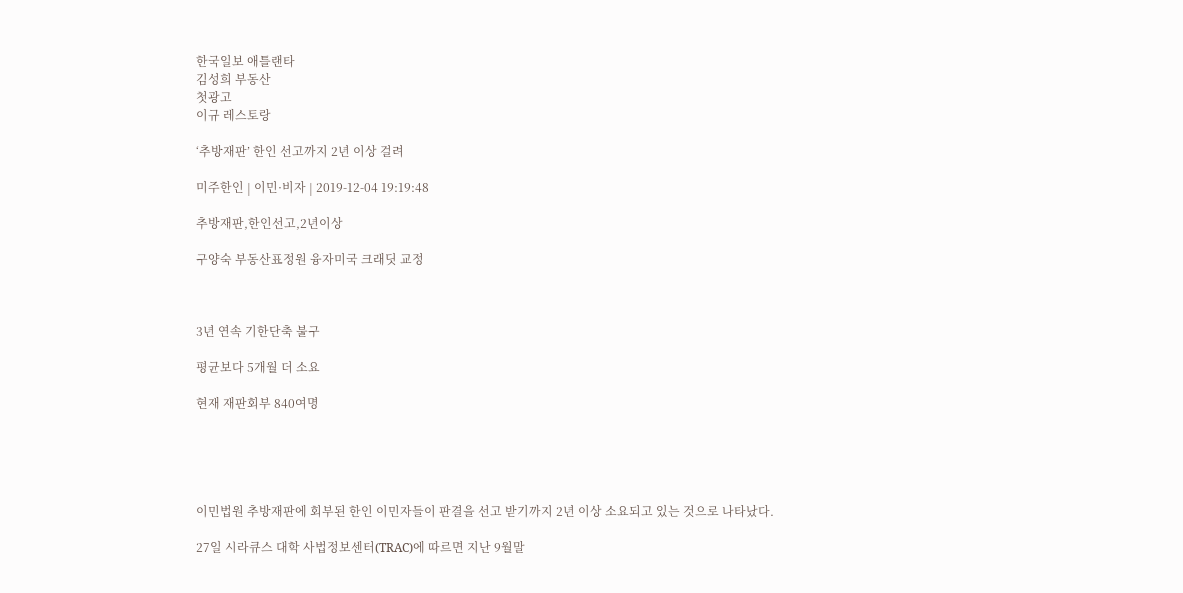한국일보 애틀랜타
김성희 부동산
첫광고
이규 레스토랑

‘추방재판’ 한인 선고까지 2년 이상 걸려

미주한인 | 이민·비자 | 2019-12-04 19:19:48

추방재판,한인선고,2년이상

구양숙 부동산표정원 융자미국 크래딧 교정



3년 연속 기한단축 불구

평균보다 5개월 더 소요

현재 재판회부 840여명





이민법원 추방재판에 회부된 한인 이민자들이 판결을 선고 받기까지 2년 이상 소요되고 있는 것으로 나타났다.

27일 시라큐스 대학 사법정보센터(TRAC)에 따르면 지난 9월말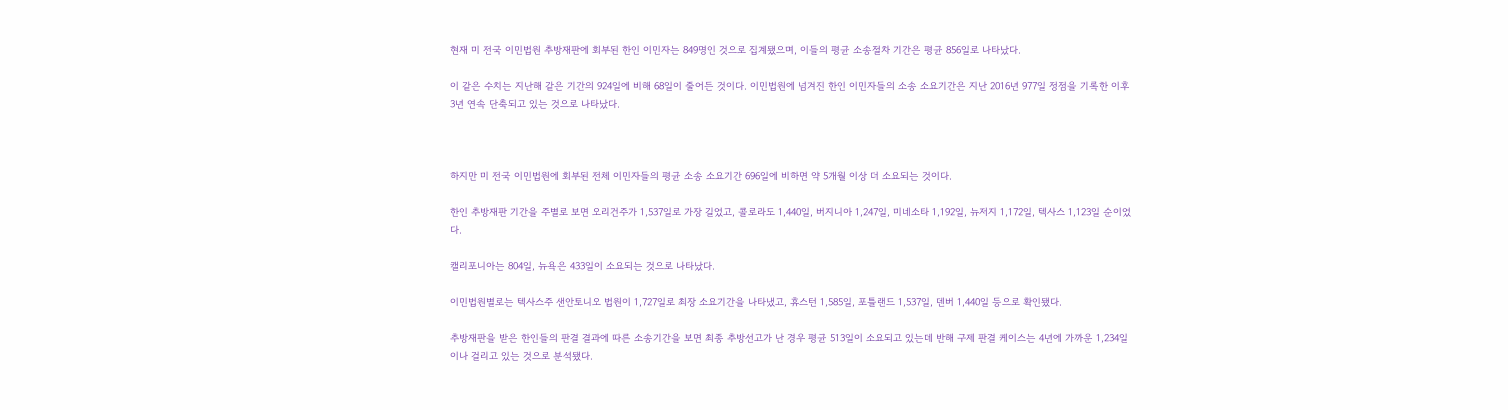현재 미 전국 이민법원 추방재판에 회부된 한인 이민자는 849명인 것으로 집계됐으며, 이들의 평균 소송절차 기간은 평균 856일로 나타났다.

이 같은 수치는 지난해 같은 기간의 924일에 비해 68일이 줄어든 것이다. 이민법원에 넘겨진 한인 이민자들의 소송 소요기간은 지난 2016년 977일 정점을 기록한 이후 3년 연속 단축되고 있는 것으로 나타났다.



하지만 미 전국 이민법원에 회부된 전체 이민자들의 평균 소송 소요기간 696일에 비하면 약 5개월 이상 더 소요되는 것이다.

한인 추방재판 기간을 주별로 보면 오리건주가 1,537일로 가장 길었고, 콜로라도 1,440일, 버지니아 1,247일, 미네소타 1,192일, 뉴저지 1,172일, 텍사스 1,123일 순이었다.

캘리포니아는 804일, 뉴욕은 433일이 소요되는 것으로 나타났다.

이민법원별로는 텍사스주 샌안토니오 법원이 1,727일로 최장 소요기간을 나타냈고, 휴스턴 1,585일, 포틀랜드 1,537일, 덴버 1,440일 등으로 확인됐다.

추방재판을 받은 한인들의 판결 결과에 따른 소송기간을 보면 최종 추방선고가 난 경우 평균 513일이 소요되고 있는데 반해 구제 판결 케이스는 4년에 가까운 1,234일이나 걸리고 있는 것으로 분석됐다.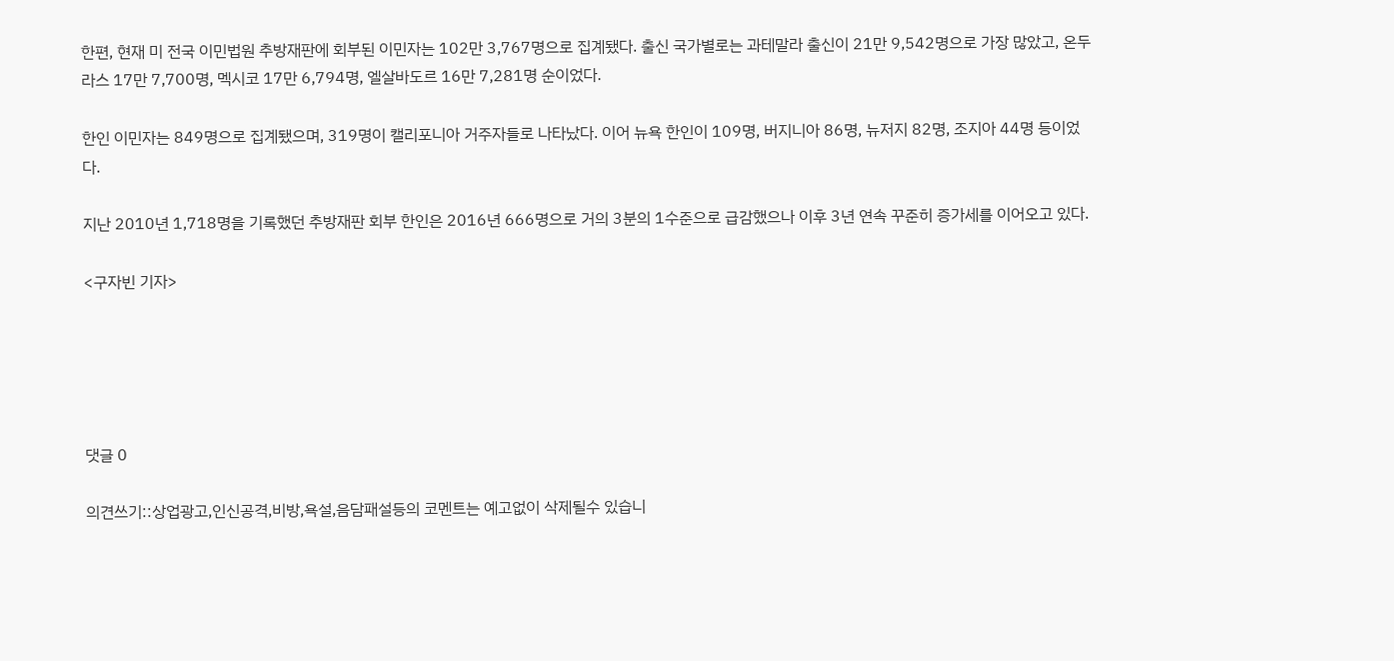한편, 현재 미 전국 이민법원 추방재판에 회부된 이민자는 102만 3,767명으로 집계됐다. 출신 국가별로는 과테말라 출신이 21만 9,542명으로 가장 많았고, 온두라스 17만 7,700명, 멕시코 17만 6,794명, 엘살바도르 16만 7,281명 순이었다.

한인 이민자는 849명으로 집계됐으며, 319명이 캘리포니아 거주자들로 나타났다. 이어 뉴욕 한인이 109명, 버지니아 86명, 뉴저지 82명, 조지아 44명 등이었다.

지난 2010년 1,718명을 기록했던 추방재판 회부 한인은 2016년 666명으로 거의 3분의 1수준으로 급감했으나 이후 3년 연속 꾸준히 증가세를 이어오고 있다.

<구자빈 기자>





댓글 0

의견쓰기::상업광고,인신공격,비방,욕설,음담패설등의 코멘트는 예고없이 삭제될수 있습니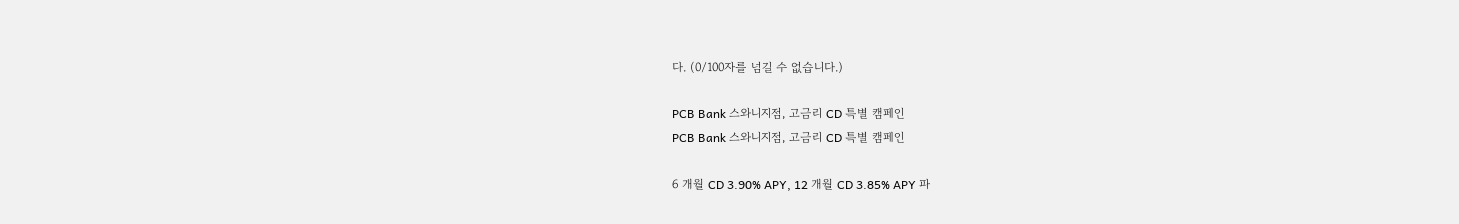다. (0/100자를 넘길 수 없습니다.)

PCB Bank 스와니지점, 고금리 CD 특별 캠페인
PCB Bank 스와니지점, 고금리 CD 특별 캠페인

6 개월 CD 3.90% APY, 12 개월 CD 3.85% APY 파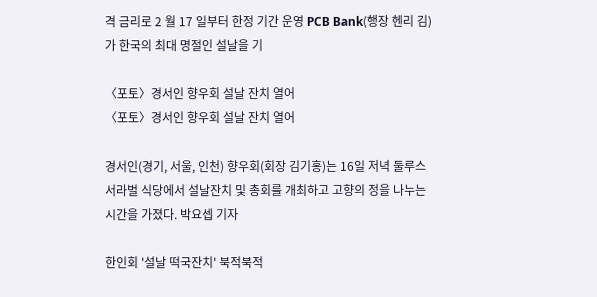격 금리로 2 월 17 일부터 한정 기간 운영 PCB Bank(행장 헨리 김)가 한국의 최대 명절인 설날을 기

〈포토〉경서인 향우회 설날 잔치 열어
〈포토〉경서인 향우회 설날 잔치 열어

경서인(경기, 서울, 인천) 향우회(회장 김기홍)는 16일 저녁 둘루스 서라벌 식당에서 설날잔치 및 총회를 개최하고 고향의 정을 나누는 시간을 가졌다. 박요셉 기자

한인회 '설날 떡국잔치' 북적북적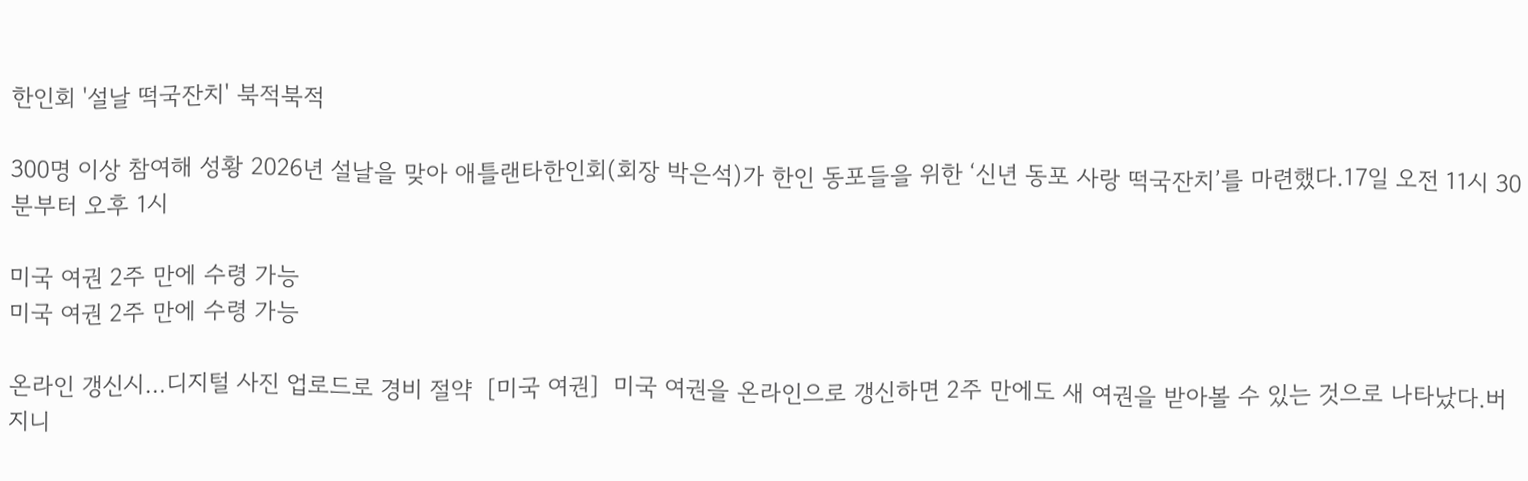한인회 '설날 떡국잔치' 북적북적

300명 이상 참여해 성황 2026년 설날을 맞아 애틀랜타한인회(회장 박은석)가 한인 동포들을 위한 ‘신년 동포 사랑 떡국잔치’를 마련했다.17일 오전 11시 30분부터 오후 1시

미국 여권 2주 만에 수령 가능
미국 여권 2주 만에 수령 가능

온라인 갱신시…디지털 사진 업로드로 경비 절약  [미국 여권]  미국 여권을 온라인으로 갱신하면 2주 만에도 새 여권을 받아볼 수 있는 것으로 나타났다.버지니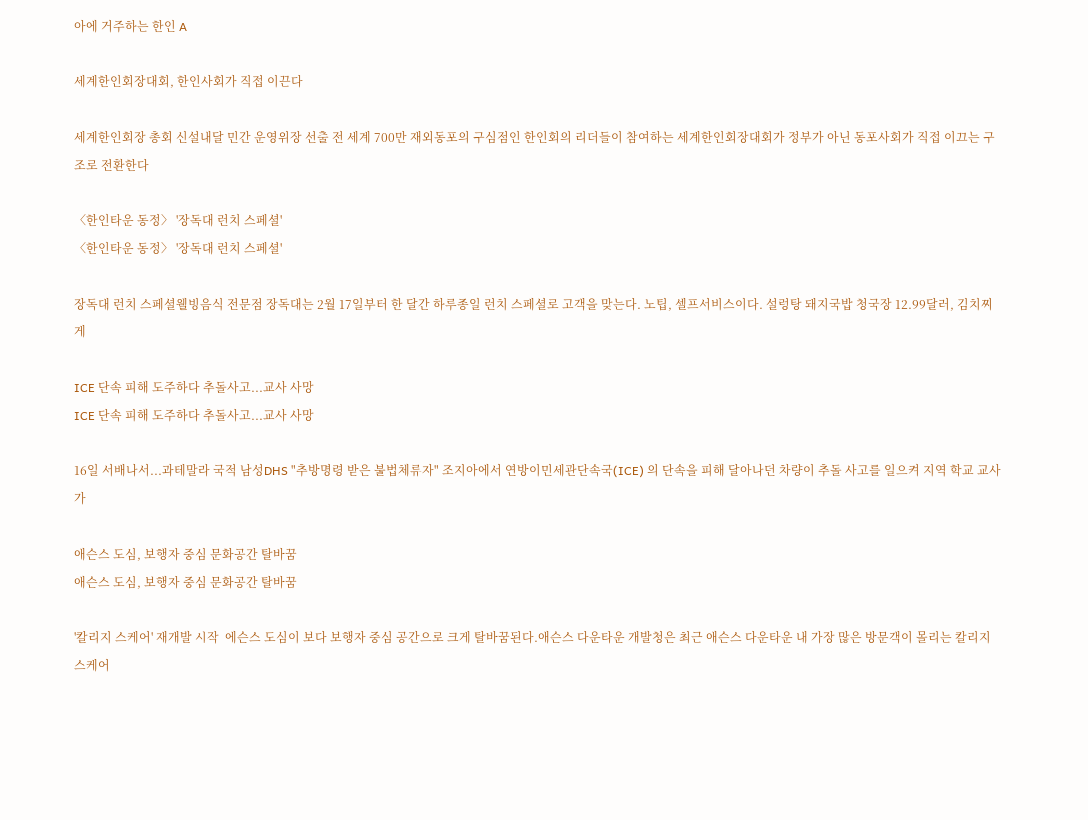아에 거주하는 한인 A

세계한인회장대회, 한인사회가 직접 이끈다

세계한인회장 총회 신설내달 민간 운영위장 선출 전 세계 700만 재외동포의 구심점인 한인회의 리더들이 참여하는 세계한인회장대회가 정부가 아닌 동포사회가 직접 이끄는 구조로 전환한다

〈한인타운 동정〉 '장독대 런치 스페셜'
〈한인타운 동정〉 '장독대 런치 스페셜'

장독대 런치 스페셜웰빙음식 전문점 장독대는 2월 17일부터 한 달간 하루종일 런치 스페셜로 고객을 맞는다. 노팁, 셀프서비스이다. 설렁탕 돼지국밥 청국장 12.99달러, 김치찌게

ICE 단속 피해 도주하다 추돌사고...교사 사망
ICE 단속 피해 도주하다 추돌사고...교사 사망

16일 서배나서...과테말라 국적 남성DHS "추방명령 받은 불법체류자" 조지아에서 연방이민세관단속국(ICE) 의 단속을 피해 달아나던 차량이 추돌 사고를 일으켜 지역 학교 교사가

애슨스 도심, 보행자 중심 문화공간 탈바꿈
애슨스 도심, 보행자 중심 문화공간 탈바꿈

'칼리지 스케어' 재개발 시작  에슨스 도심이 보다 보행자 중심 공간으로 크게 탈바꿈된다.애슨스 다운타운 개발청은 최근 애슨스 다운타운 내 가장 많은 방문객이 몰리는 칼리지 스케어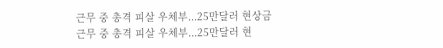근무 중 총격 피살 우체부...25만달러 현상금
근무 중 총격 피살 우체부...25만달러 현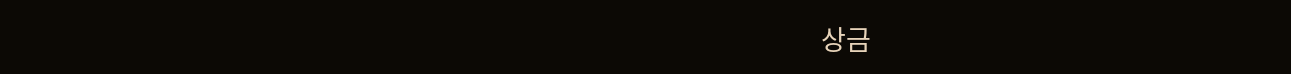상금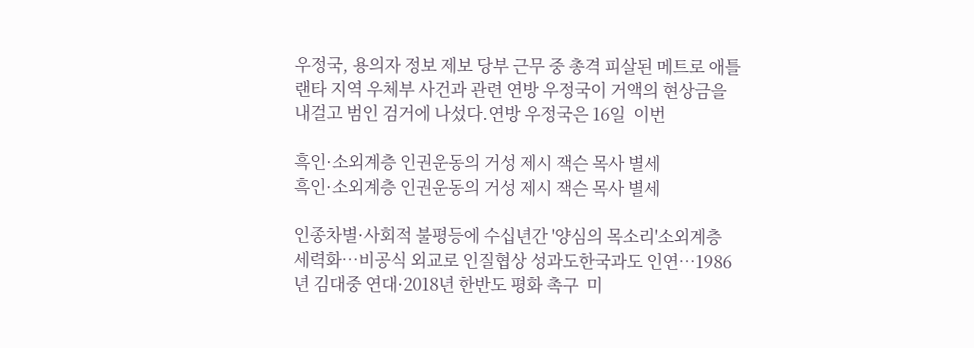우정국, 용의자 정보 제보 당부 근무 중 총격 피살된 메트로 애틀랜타 지역 우체부 사건과 관련 연방 우정국이 거액의 현상금을 내걸고 범인 검거에 나섰다.연방 우정국은 16일  이번

흑인·소외계층 인권운동의 거성 제시 잭슨 목사 별세
흑인·소외계층 인권운동의 거성 제시 잭슨 목사 별세

인종차별·사회적 불평등에 수십년간 '양심의 목소리'소외계층 세력화…비공식 외교로 인질협상 성과도한국과도 인연…1986년 김대중 연대·2018년 한반도 평화 촉구  미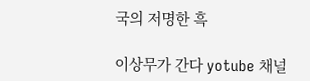국의 저명한 흑

이상무가 간다 yotube 채널